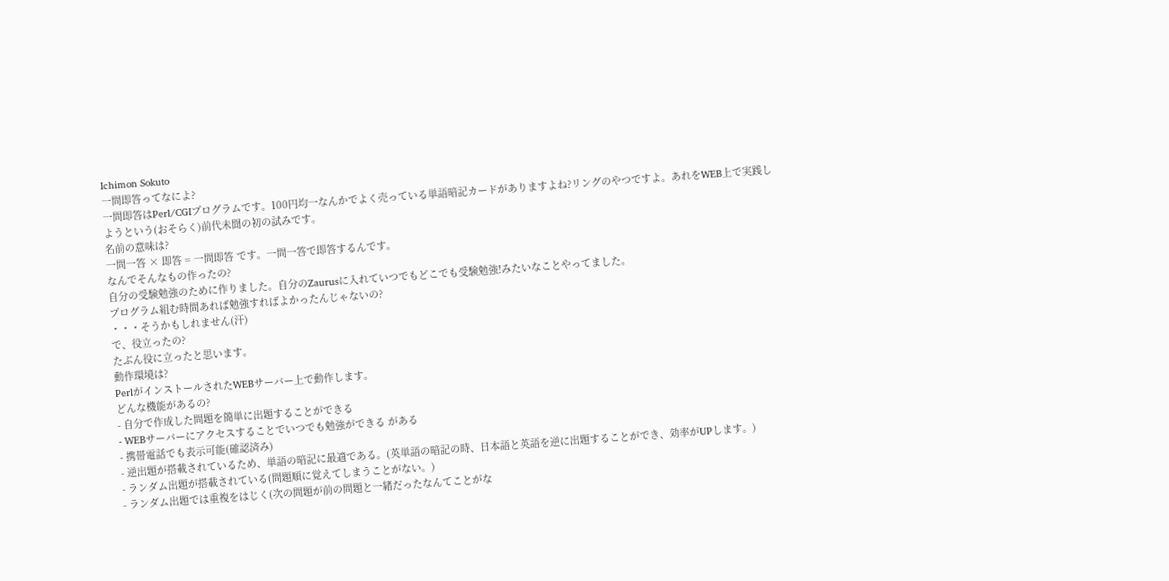Ichimon Sokuto
一問即答ってなによ?
一問即答はPerl/CGIプログラムです。100円均一なんかでよく売っている単語暗記カードがありますよね?リングのやつですよ。あれをWEB上で実践しようという(おそらく)前代未聞の初の試みです。
名前の意味は?
一問一答 × 即答 = 一問即答 です。一問一答で即答するんです。
なんでそんなもの作ったの?
自分の受験勉強のために作りました。自分のZaurusに入れていつでもどこでも受験勉強!みたいなことやってました。
プログラム組む時間あれば勉強すればよかったんじゃないの?
・・・そうかもしれません(汗)
で、役立ったの?
たぶん役に立ったと思います。
動作環境は?
PerlがインストールされたWEBサーバー上で動作します。
どんな機能があるの?
- 自分で作成した問題を簡単に出題することができる
- WEBサーバーにアクセスすることでいつでも勉強ができる がある
- 携帯電話でも表示可能(確認済み)
- 逆出題が搭載されているため、単語の暗記に最適である。(英単語の暗記の時、日本語と英語を逆に出題することができ、効率がUPします。)
- ランダム出題が搭載されている(問題順に覚えてしまうことがない。)
- ランダム出題では重複をはじく(次の問題が前の問題と一緒だったなんてことがな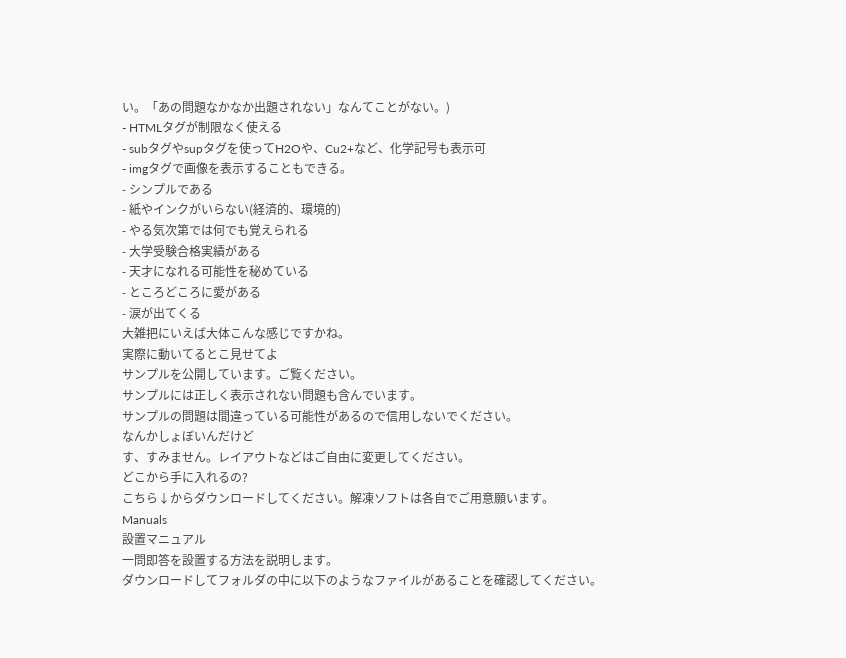い。「あの問題なかなか出題されない」なんてことがない。)
- HTMLタグが制限なく使える
- subタグやsupタグを使ってH2Oや、Cu2+など、化学記号も表示可
- imgタグで画像を表示することもできる。
- シンプルである
- 紙やインクがいらない(経済的、環境的)
- やる気次第では何でも覚えられる
- 大学受験合格実績がある
- 天才になれる可能性を秘めている
- ところどころに愛がある
- 涙が出てくる
大雑把にいえば大体こんな感じですかね。
実際に動いてるとこ見せてよ
サンプルを公開しています。ご覧ください。
サンプルには正しく表示されない問題も含んでいます。
サンプルの問題は間違っている可能性があるので信用しないでください。
なんかしょぼいんだけど
す、すみません。レイアウトなどはご自由に変更してください。
どこから手に入れるの?
こちら↓からダウンロードしてください。解凍ソフトは各自でご用意願います。
Manuals
設置マニュアル
一問即答を設置する方法を説明します。
ダウンロードしてフォルダの中に以下のようなファイルがあることを確認してください。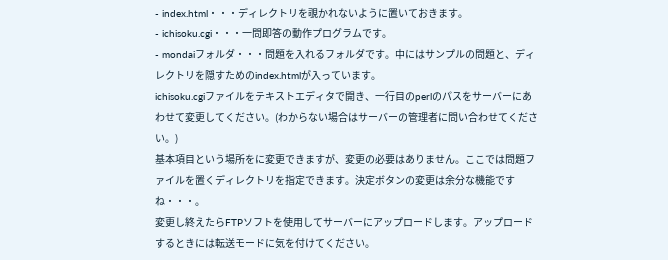- index.html・・・ディレクトリを覗かれないように置いておきます。
- ichisoku.cgi・・・一問即答の動作プログラムです。
- mondaiフォルダ・・・問題を入れるフォルダです。中にはサンプルの問題と、ディレクトリを隠すためのindex.htmlが入っています。
ichisoku.cgiファイルをテキストエディタで開き、一行目のperlのパスをサーバーにあわせて変更してください。(わからない場合はサーバーの管理者に問い合わせてください。)
基本項目という場所をに変更できますが、変更の必要はありません。ここでは問題ファイルを置くディレクトリを指定できます。決定ボタンの変更は余分な機能ですね・・・。
変更し終えたらFTPソフトを使用してサーバーにアップロードします。アップロードするときには転送モードに気を付けてください。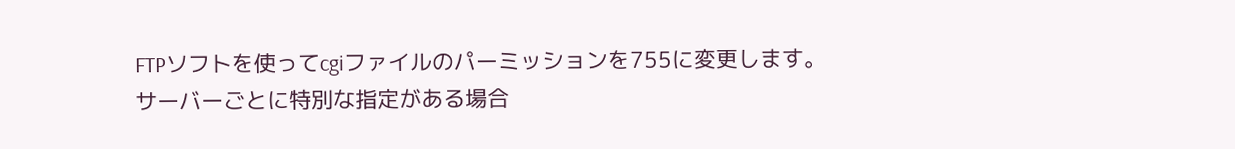FTPソフトを使ってcgiファイルのパーミッションを755に変更します。サーバーごとに特別な指定がある場合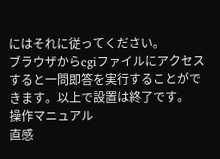にはそれに従ってください。
ブラウザからcgiファイルにアクセスすると一問即答を実行することができます。以上で設置は終了です。
操作マニュアル
直感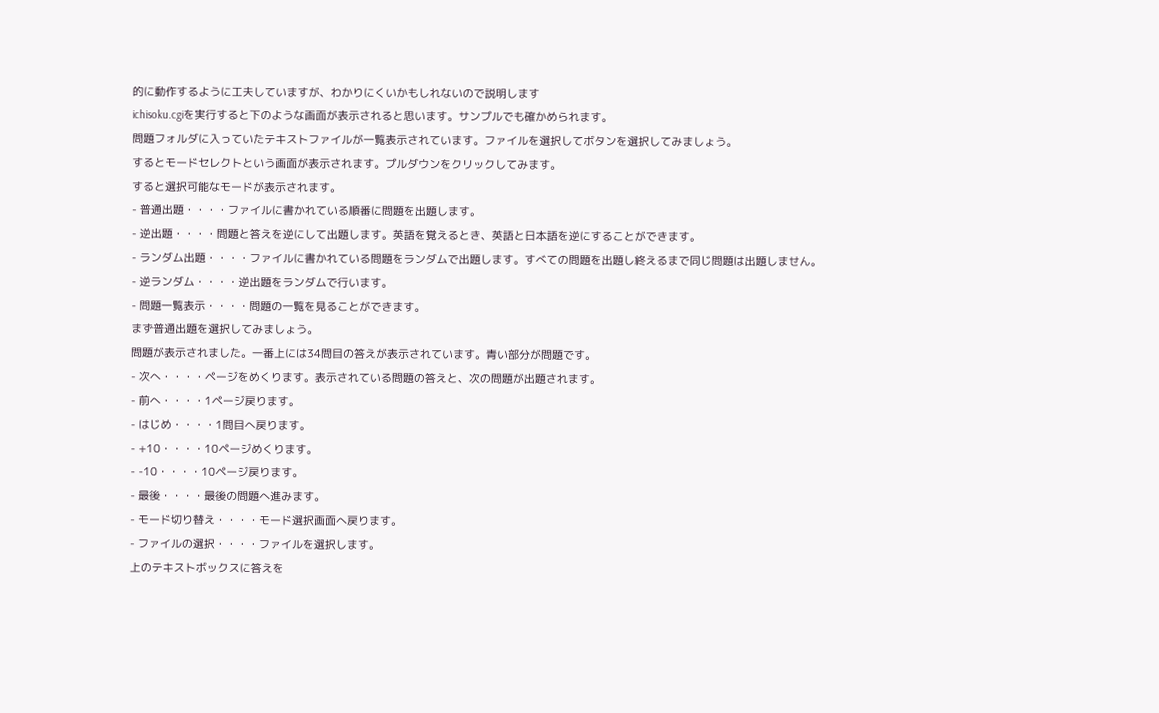的に動作するように工夫していますが、わかりにくいかもしれないので説明します
ichisoku.cgiを実行すると下のような画面が表示されると思います。サンプルでも確かめられます。
問題フォルダに入っていたテキストファイルが一覧表示されています。ファイルを選択してボタンを選択してみましょう。
するとモードセレクトという画面が表示されます。プルダウンをクリックしてみます。
すると選択可能なモードが表示されます。
- 普通出題・・・・ファイルに書かれている順番に問題を出題します。
- 逆出題・・・・問題と答えを逆にして出題します。英語を覚えるとき、英語と日本語を逆にすることができます。
- ランダム出題・・・・ファイルに書かれている問題をランダムで出題します。すべての問題を出題し終えるまで同じ問題は出題しません。
- 逆ランダム・・・・逆出題をランダムで行います。
- 問題一覧表示・・・・問題の一覧を見ることができます。
まず普通出題を選択してみましょう。
問題が表示されました。一番上には34問目の答えが表示されています。青い部分が問題です。
- 次へ・・・・ページをめくります。表示されている問題の答えと、次の問題が出題されます。
- 前へ・・・・1ページ戻ります。
- はじめ・・・・1問目へ戻ります。
- +10・・・・10ページめくります。
- -10・・・・10ページ戻ります。
- 最後・・・・最後の問題へ進みます。
- モード切り替え・・・・モード選択画面へ戻ります。
- ファイルの選択・・・・ファイルを選択します。
上のテキストボックスに答えを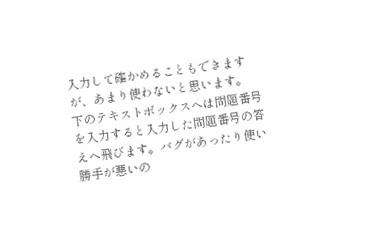入力して確かめることもできますが、あまり使わないと思います。
下のテキストボックスへは問題番号を入力すると入力した問題番号の答えへ飛びます。バグがあったり使い勝手が悪いの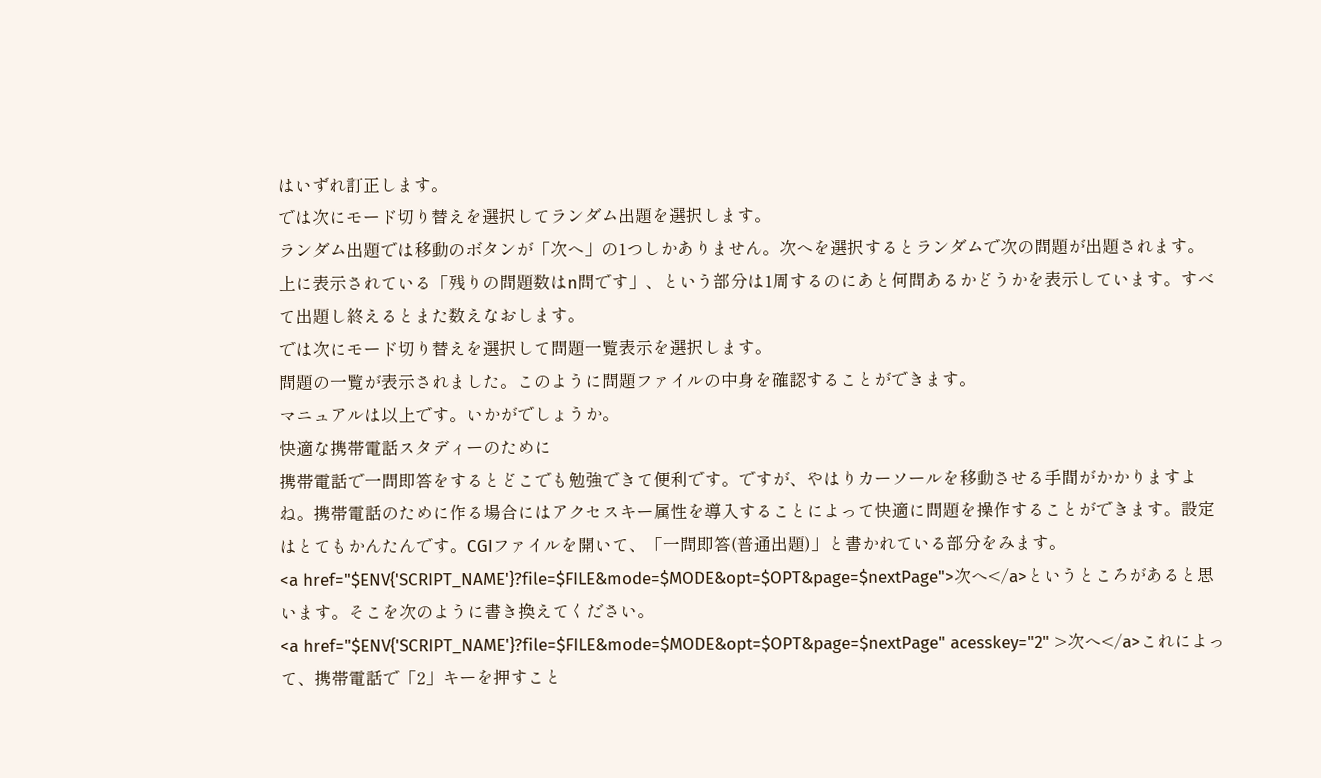はいずれ訂正します。
では次にモード切り替えを選択してランダム出題を選択します。
ランダム出題では移動のボタンが「次へ」の1つしかありません。次へを選択するとランダムで次の問題が出題されます。
上に表示されている「残りの問題数はn問です」、という部分は1周するのにあと何問あるかどうかを表示しています。すべて出題し終えるとまた数えなおします。
では次にモード切り替えを選択して問題一覧表示を選択します。
問題の一覧が表示されました。このように問題ファイルの中身を確認することができます。
マニュアルは以上です。いかがでしょうか。
快適な携帯電話スタディーのために
携帯電話で一問即答をするとどこでも勉強できて便利です。ですが、やはりカーソールを移動させる手間がかかりますよね。携帯電話のために作る場合にはアクセスキー属性を導入することによって快適に問題を操作することができます。設定はとてもかんたんです。CGIファイルを開いて、「一問即答(普通出題)」と書かれている部分をみます。
<a href="$ENV{'SCRIPT_NAME'}?file=$FILE&mode=$MODE&opt=$OPT&page=$nextPage">次へ</a>というところがあると思います。そこを次のように書き換えてください。
<a href="$ENV{'SCRIPT_NAME'}?file=$FILE&mode=$MODE&opt=$OPT&page=$nextPage" acesskey="2" >次へ</a>これによって、携帯電話で「2」キーを押すこと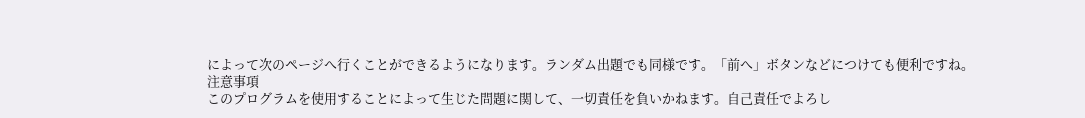によって次のページへ行くことができるようになります。ランダム出題でも同様です。「前へ」ボタンなどにつけても便利ですね。
注意事項
このプログラムを使用することによって生じた問題に関して、一切責任を負いかねます。自己責任でよろし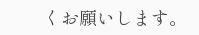くお願いします。